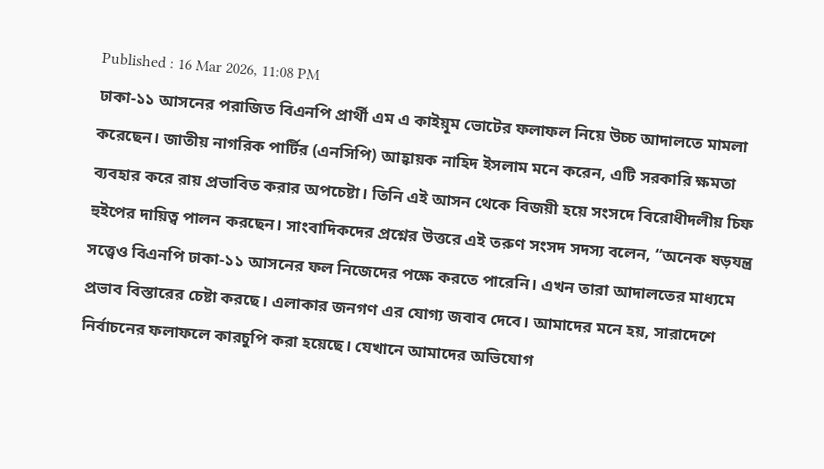Published : 16 Mar 2026, 11:08 PM
ঢাকা-১১ আসনের পরাজিত বিএনপি প্রার্থী এম এ কাইয়ূম ভোটের ফলাফল নিয়ে উচ্চ আদালতে মামলা করেছেন। জাতীয় নাগরিক পার্টির (এনসিপি) আহ্বায়ক নাহিদ ইসলাম মনে করেন, এটি সরকারি ক্ষমতা ব্যবহার করে রায় প্রভাবিত করার অপচেষ্টা। তিনি এই আসন থেকে বিজয়ী হয়ে সংসদে বিরোধীদলীয় চিফ হুইপের দায়িত্ব পালন করছেন। সাংবাদিকদের প্রশ্নের উত্তরে এই তরুণ সংসদ সদস্য বলেন, “অনেক ষড়যন্ত্র সত্ত্বেও বিএনপি ঢাকা-১১ আসনের ফল নিজেদের পক্ষে করতে পারেনি। এখন তারা আদালতের মাধ্যমে প্রভাব বিস্তারের চেষ্টা করছে। এলাকার জনগণ এর যোগ্য জবাব দেবে। আমাদের মনে হয়, সারাদেশে নির্বাচনের ফলাফলে কারচুপি করা হয়েছে। যেখানে আমাদের অভিযোগ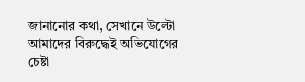জানানোর কথা, সেখানে উল্টো আমাদের বিরুদ্ধেই অভিযোগের চেষ্টা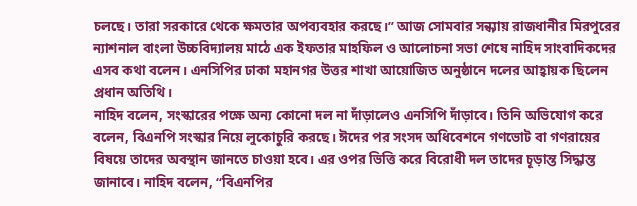চলছে। তারা সরকারে থেকে ক্ষমতার অপব্যবহার করছে।” আজ সোমবার সন্ধ্যায় রাজধানীর মিরপুরের ন্যাশনাল বাংলা উচ্চবিদ্যালয় মাঠে এক ইফতার মাহফিল ও আলোচনা সভা শেষে নাহিদ সাংবাদিকদের এসব কথা বলেন। এনসিপির ঢাকা মহানগর উত্তর শাখা আয়োজিত অনুষ্ঠানে দলের আহ্বায়ক ছিলেন প্রধান অতিথি।
নাহিদ বলেন, সংস্কারের পক্ষে অন্য কোনো দল না দাঁড়ালেও এনসিপি দাঁড়াবে। তিনি অভিযোগ করে বলেন, বিএনপি সংস্কার নিয়ে লুকোচুরি করছে। ঈদের পর সংসদ অধিবেশনে গণভোট বা গণরায়ের বিষয়ে তাদের অবস্থান জানতে চাওয়া হবে। এর ওপর ভিত্তি করে বিরোধী দল তাদের চূড়ান্ত সিদ্ধান্ত জানাবে। নাহিদ বলেন, “বিএনপির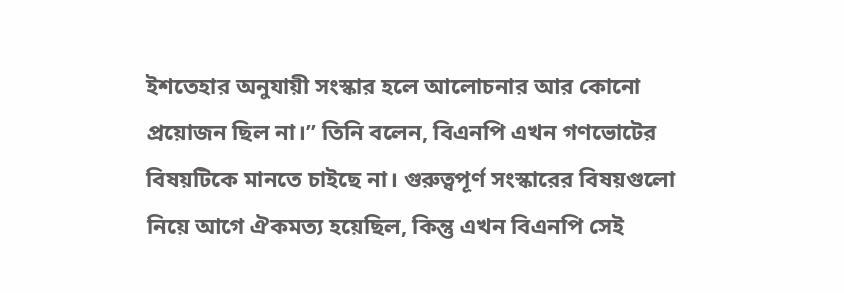ইশতেহার অনুযায়ী সংস্কার হলে আলোচনার আর কোনো প্রয়োজন ছিল না।” তিনি বলেন, বিএনপি এখন গণভোটের বিষয়টিকে মানতে চাইছে না। গুরুত্বপূর্ণ সংস্কারের বিষয়গুলো নিয়ে আগে ঐকমত্য হয়েছিল, কিন্তু এখন বিএনপি সেই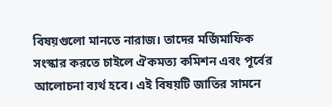বিষয়গুলো মানতে নারাজ। তাদের মর্জিমাফিক সংস্কার করতে চাইলে ঐকমত্য কমিশন এবং পূর্বের আলোচনা ব্যর্থ হবে। এই বিষয়টি জাতির সামনে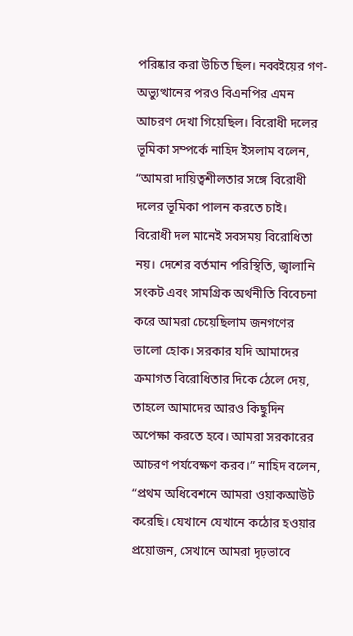পরিষ্কার করা উচিত ছিল। নব্বইয়ের গণ-অভ্যুত্থানের পরও বিএনপির এমন আচরণ দেখা গিয়েছিল। বিরোধী দলের ভূমিকা সম্পর্কে নাহিদ ইসলাম বলেন, “আমরা দায়িত্বশীলতার সঙ্গে বিরোধী দলের ভূমিকা পালন করতে চাই।
বিরোধী দল মানেই সবসময় বিরোধিতা নয়। দেশের বর্তমান পরিস্থিতি, জ্বালানি সংকট এবং সামগ্রিক অর্থনীতি বিবেচনা করে আমরা চেয়েছিলাম জনগণের ভালো হোক। সরকার যদি আমাদের ক্রমাগত বিরোধিতার দিকে ঠেলে দেয়, তাহলে আমাদের আরও কিছুদিন অপেক্ষা করতে হবে। আমরা সরকারের আচরণ পর্যবেক্ষণ করব।” নাহিদ বলেন, “প্রথম অধিবেশনে আমরা ওয়াকআউট করেছি। যেখানে যেখানে কঠোর হওয়ার প্রয়োজন, সেখানে আমরা দৃঢ়ভাবে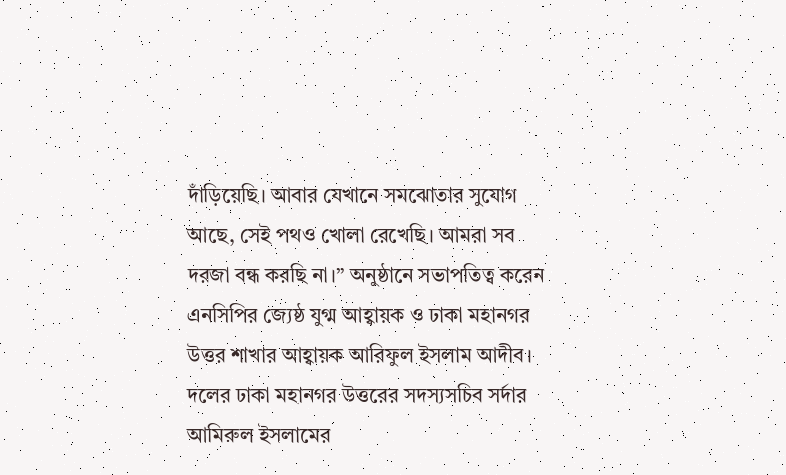দাঁড়িয়েছি। আবার যেখানে সমঝোতার সুযোগ আছে, সেই পথও খোলা রেখেছি। আমরা সব দরজা বন্ধ করছি না।” অনুষ্ঠানে সভাপতিত্ব করেন এনসিপির জ্যেষ্ঠ যুগ্ম আহ্বায়ক ও ঢাকা মহানগর উত্তর শাখার আহ্বায়ক আরিফুল ইসলাম আদীব। দলের ঢাকা মহানগর উত্তরের সদস্যসচিব সর্দার আমিরুল ইসলামের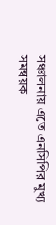সঞ্চালনায় এতে এনসিপির মুখ্য সমন্বয়ক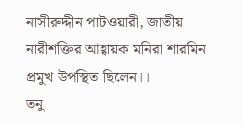নাসীরুদ্দীন পাটওয়ারী, জাতীয় নারীশক্তির আহ্বায়ক মনিরা শারমিন প্রমুখ উপস্থিত ছিলেন।।
তনু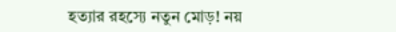হত্যার রহস্যে নতুন মোড়! নয়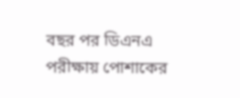বছর পর ডিএনএ পরীক্ষায় পোশাকের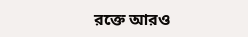রক্তে আরও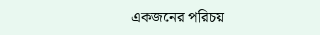একজনের পরিচয়